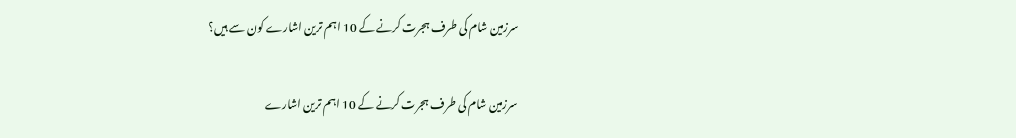سرزمین شام کی طرف ہجرت کرنے کے 10 اہم ترین اشارے کون سے ہیں؟

سرزمین شام کی طرف ہجرت کرنے کے 10 اہم ترین اشارے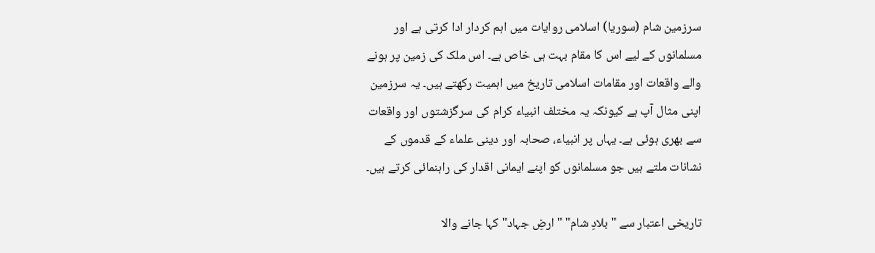سرزمین شام (سوریا) اسلامی روایات میں اہم کردار ادا کرتی ہے اور مسلمانوں کے لیے اس کا مقام بہت ہی خاص ہے۔ اس ملک کی زمین پر ہونے والے واقعات اور مقامات اسلامی تاریخ میں اہمیت رکھتے ہیں۔ یہ سرزمین اپنی مثال آپ ہے کیونکہ یہ مختلف انبیاء کرام کی سرگزشتوں اور واقعات سے بھری ہوئی ہے۔ یہاں پر انبیاء، صحابہ اور دینی علماء کے قدموں کے نشانات ملتے ہیں جو مسلمانوں کو اپنے ایمانی اقدار کی راہنمائی کرتے ہیں۔

تاریخی اعتبار سے "بلادِ شام" "ارضِ جہاد" کہا جانے والا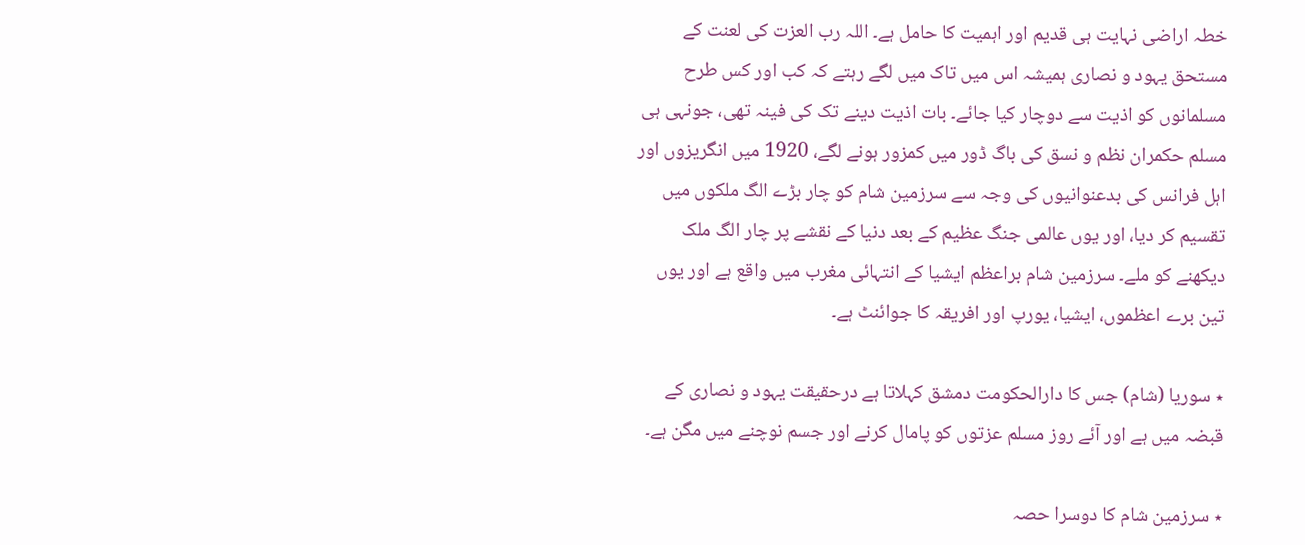خطہ اراضی نہایت ہی قدیم اور اہمیت کا حامل ہے۔ اللہ رب العزت کی لعنت کے مستحق یہود و نصاری ہمیشہ اس میں تاک میں لگے رہتے کہ کب اور کس طرح مسلمانوں کو اذیت سے دوچار کیا جائے۔ بات اذیت دینے تک کی فینہ تھی، جونہی ہی مسلم حکمران نظم و نسق کی باگ ڈور میں کمزور ہونے لگے، 1920 میں انگریزوں اور اہل فرانس کی بدعنوانیوں کی وجہ سے سرزمین شام کو چار بڑے الگ ملکوں میں تقسیم کر دیا، اور یوں عالمی جنگ عظیم کے بعد دنیا کے نقشے پر چار الگ ملک دیکھنے کو ملے۔ سرزمین شام براعظم ایشیا کے انتہائی مغرب میں واقع ہے اور یوں تین برے اعظموں، ایشیا، یورپ اور افریقہ کا جوائنٹ ہے۔

٭ سوریا (شام) جس کا دارالحکومت دمشق کہلاتا ہے درحقیقت یہود و نصاری کے قبضہ میں ہے اور آئے روز مسلم عزتوں کو پامال کرنے اور جسم نوچنے میں مگن ہے۔

٭ سرزمین شام کا دوسرا حصہ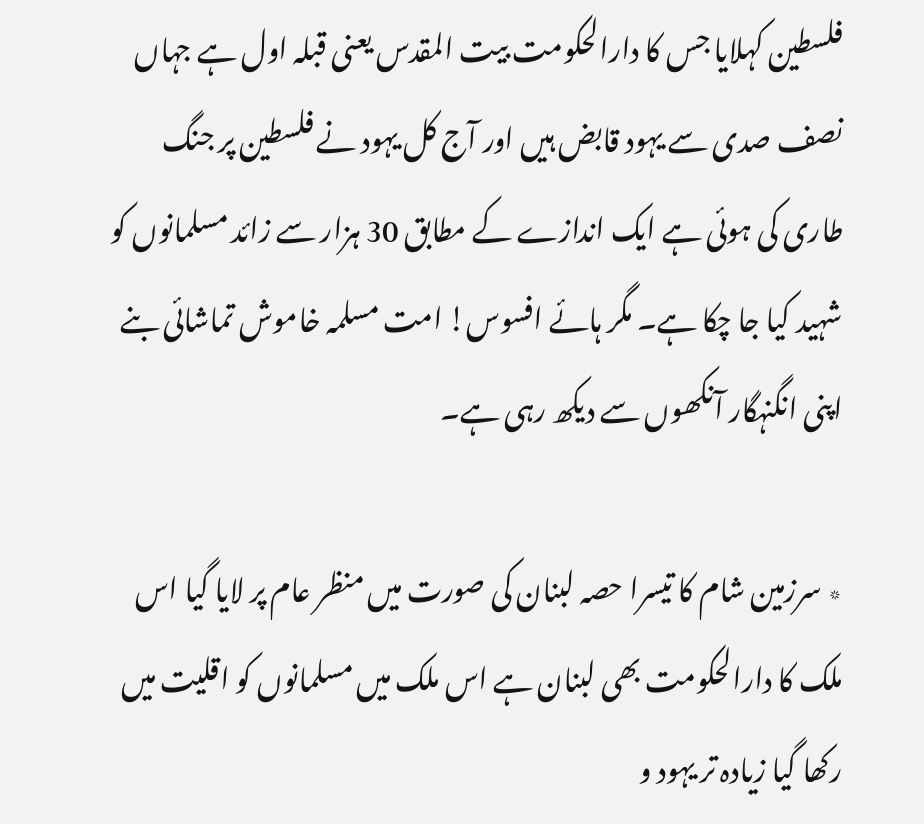فلسطین کہلایا جس کا دارالحکومت بیت المقدس یعنی قبلہ اول ہے جہاں نصف صدی سے یہود قابض ہیں اور آج کل یہود نے فلسطین پر جنگ طاری کی ہوئی ہے ایک اندازے کے مطابق 30 ہزار سے زائد مسلمانوں کو شہید کیا جا چکا ہے۔ مگر ہائے افسوس! امت مسلمہ خاموش تماشائی بنے اپنی انگنہگار آنکھوں سے دیکھ رہی ہے۔

٭ سرزمین شام کا تیسرا حصہ لبنان کی صورت میں منظر عام پر لایا گیا اس ملک کا دارالحکومت بھی لبنان ہے اس ملک میں مسلمانوں کو اقلیت میں رکھا گیا زیادہ تر یہود و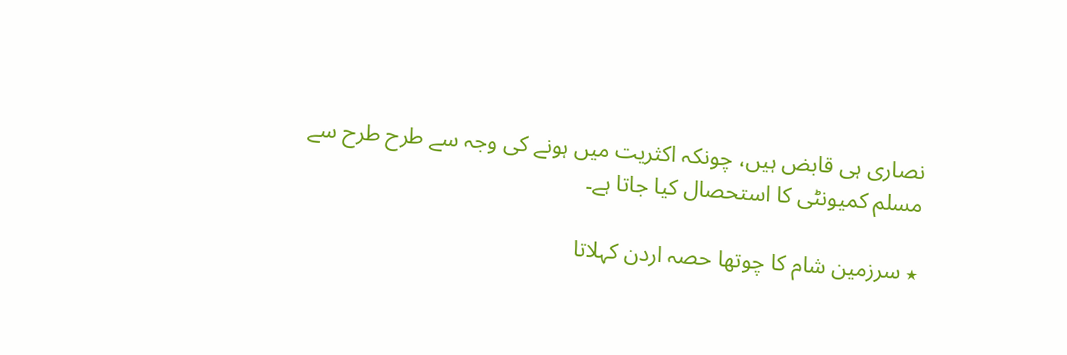نصاری ہی قابض ہیں، چونکہ اکثریت میں ہونے کی وجہ سے طرح طرح سے مسلم کمیونٹی کا استحصال کیا جاتا ہے۔

٭ سرزمین شام کا چوتھا حصہ اردن کہلاتا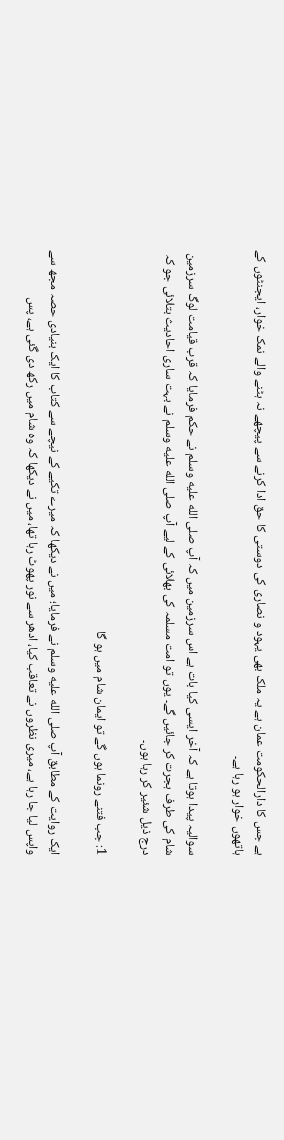ہے جس کا دارالحکومت عمان ہے یہ ملک بھی یہود و نصاری کی دوستی کا حق ادا کرنے سے پیچھے نہ ہٹنے والے نمک خوار، ایجنٹوں کے ہاتھوں خوار ہو رہا ہے۔

سوالیہ پیدا ہوتا ہے کہ آخر ایسی کیا بات ہے اس سرزمین میں کہ آپ صلى الله عليه وسلم نے حکم فرمایا کہ قرب قیامت لوگ سرزمین شام کی طرف ہجرت کر جائیں گے۔ یوں تو امت مسلمہ کی بھلائی کے لیے آپ صلى الله عليه وسلم نے بہت ساری احادیث بتلائی جو کہ درج ذیل شئیر کر رہا ہوں۔

1: جب فتنے رونما ہوں گے تو ایمان شام میں ہو گا

ایک روایت کے مطابق آپ صلى الله عليه وسلم نے فرمایا؛ میں نے دیکھا کہ میرے تکیے کے نیچے سے کتاب کا ایک بنیادی حصہ مجھ سے واپس لیا جا رہا ہے، میری نظروں نے تعاقب کیا، ادھر سے نور پھوٹ رہا تھا، میں نے دیکھا کہ وہ شام میں رکھ دی گئی ہے، پس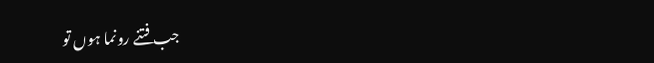جب فتنے رونما ہوں تو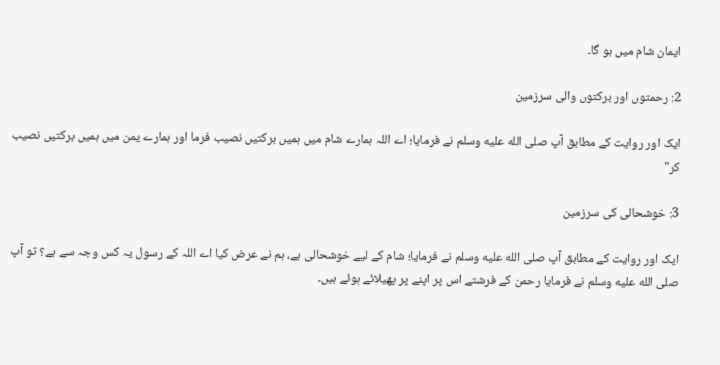ایمان شام میں ہو گا۔

2: رحمتوں اور برکتوں والی سرزمین

ایک اور روایت کے مطابق آپ صلى الله عليه وسلم نے فرمایا؛ اے اللہ ہمارے شام میں ہمیں برکتیں نصیب فرما اور ہمارے یمن میں ہمیں برکتیں نصیب کر"

3: خوشحالی کی سرزمین

ایک اور روایت کے مطابق آپ صلى الله عليه وسلم نے فرمایا؛ شام کے لیے خوشحالی ہے، ہم نے عرض کیا اے اللہ کے رسول یہ کس وجہ سے ہے؟ تو آپ صلى الله عليه وسلم نے فرمایا رحمن کے فرشتے اس پر اپنے پر پھیلائے ہوئے ہیں۔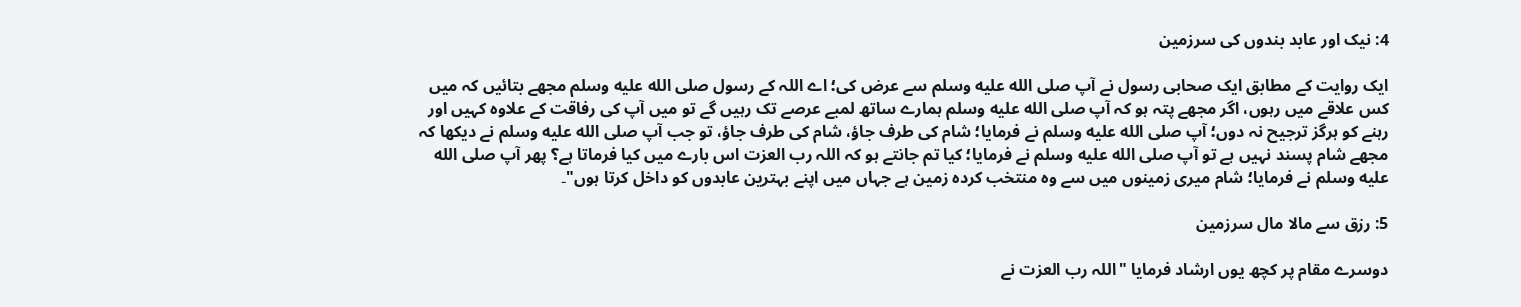4: نیک اور عابد بندوں کی سرزمین

ایک روایت کے مطابق ایک صحابی رسول نے آپ صلى الله عليه وسلم سے عرض کی؛ اے اللہ کے رسول صلى الله عليه وسلم مجھے بتائیں کہ میں کس علاقے میں رہوں، اگر مجھے پتہ ہو کہ آپ صلى الله عليه وسلم ہمارے ساتھ لمبے عرصے تک رہیں گے تو میں آپ کی رفاقت کے علاوہ کہیں اور رہنے کو ہرگز ترجیح نہ دوں؛ آپ صلى الله عليه وسلم نے فرمایا؛ شام کی طرف جاؤ، شام کی طرف جاؤ، تو جب آپ صلى الله عليه وسلم نے دیکھا کہ مجھے شام پسند نہیں ہے تو آپ صلى الله عليه وسلم نے فرمایا؛ کیا تم جانتے ہو کہ اللہ رب العزت اس بارے میں کیا فرماتا ہے؟ پھر آپ صلى الله عليه وسلم نے فرمایا؛ شام میری زمینوں میں سے وہ منتخب کردہ زمین ہے جہاں میں اپنے بہترین عابدوں کو داخل کرتا ہوں"۔

5: رزق سے مالا مال سرزمین

دوسرے مقام پر کچھ یوں ارشاد فرمایا "اللہ رب العزت نے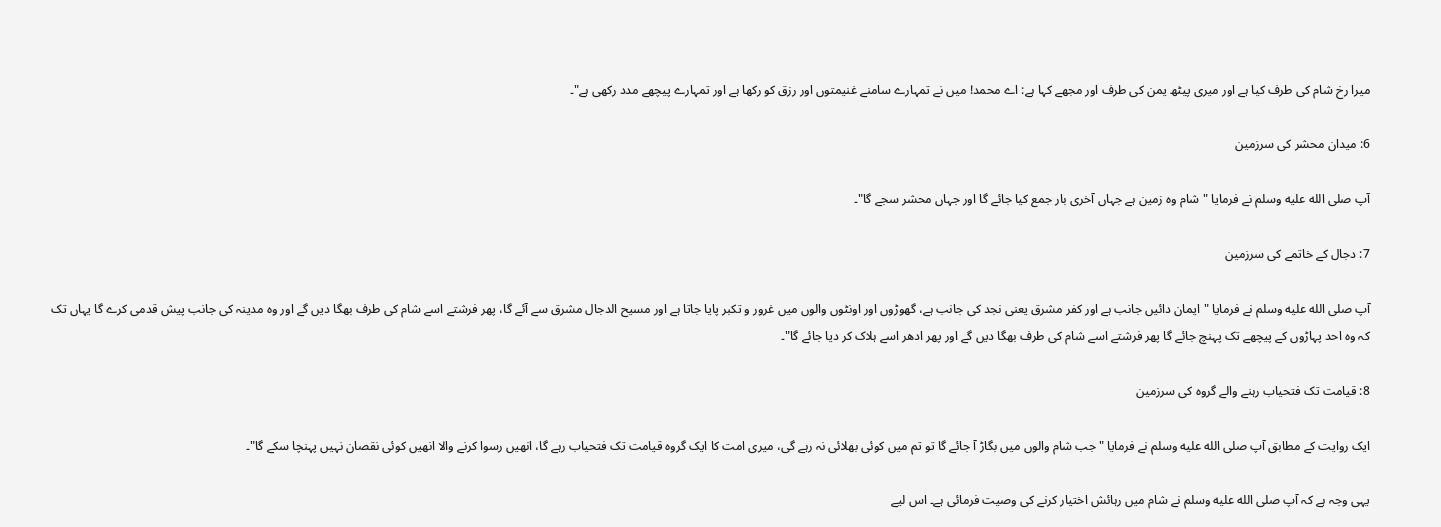میرا رخ شام کی طرف کیا ہے اور میری پیٹھ یمن کی طرف اور مجھے کہا ہے: اے محمد! میں نے تمہارے سامنے غنیمتوں اور رزق کو رکھا ہے اور تمہارے پیچھے مدد رکھی ہے"۔

6: میدان محشر کی سرزمین

آپ صلى الله عليه وسلم نے فرمایا "شام وہ زمین ہے جہاں آخری بار جمع کیا جائے گا اور جہاں محشر سجے گا"۔

7: دجال کے خاتمے کی سرزمین

آپ صلى الله عليه وسلم نے فرمایا "ایمان دائیں جانب ہے اور کفر مشرق یعنی نجد کی جانب ہے، گھوڑوں اور اونٹوں والوں میں غرور و تکبر پایا جاتا ہے اور مسیح الدجال مشرق سے آئے گا، پھر فرشتے اسے شام کی طرف بھگا دیں گے اور وہ مدینہ کی جانب پیش قدمی کرے گا یہاں تک کہ وہ احد پہاڑوں کے پیچھے تک پہنچ جائے گا پھر فرشتے اسے شام کی طرف بھگا دیں گے اور پھر ادھر اسے ہلاک کر دیا جائے گا"۔

8: قیامت تک فتحیاب رہنے والے گروہ کی سرزمین

ایک روایت کے مطابق آپ صلى الله عليه وسلم نے فرمایا "جب شام والوں میں بگاڑ آ جائے گا تو تم میں کوئی بھلائی نہ رہے گی، میری امت کا ایک گروہ قیامت تک فتحیاب رہے گا، انھیں رسوا کرنے والا انھیں کوئی نقصان نہیں پہنچا سکے گا"۔

یہی وجہ ہے کہ آپ صلى الله عليه وسلم نے شام میں رہائش اختیار کرنے کی وصیت فرمائی ہے۔ اس لیے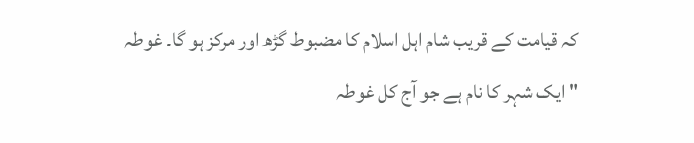کہ قیامت کے قریب شام اہل اسلام کا مضبوط گڑھ اور مرکز ہو گا۔ غوطہ "ایک شہر کا نام ہے جو آج کل غوطہ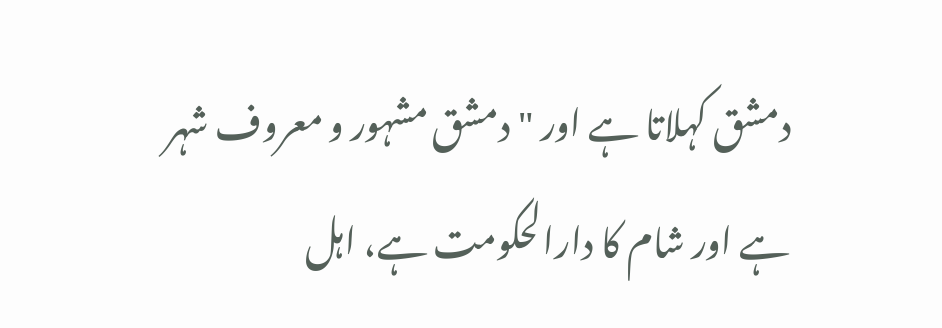دمشق کہلاتا ہے اور "دمشق مشہور و معروف شہر ہے اور شام کا دارالحکومت ہے، اہل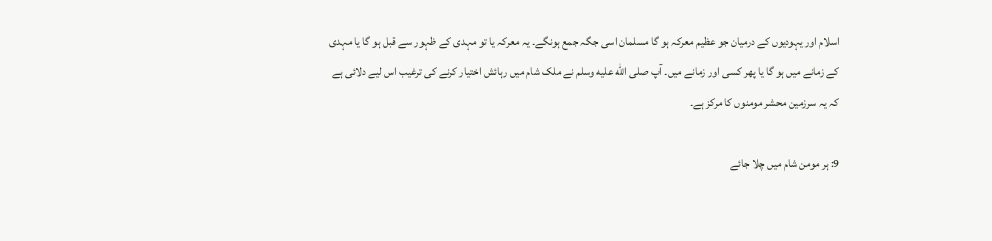اسلام اور یہودیوں کے درمیان جو عظیم معرکہ ہو گا مسلمان اسی جگہ جمع ہونگے۔ یہ معرکہ یا تو مہدی کے ظہور سے قبل ہو گا یا مہدی کے زمانے میں ہو گا یا پھر کسی اور زمانے میں۔ آپ صلى الله عليه وسلم نے ملک شام میں رہائش اختیار کرنے کی ترغیب اس لیے دلائی ہے کہ یہ سرزمین محشر مومنوں کا مرکز ہے۔

9: ہر مومن شام میں چلا جائے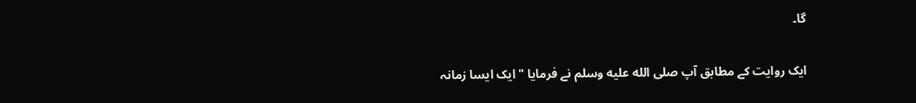گا۔

ایک روایت کے مطابق آپ صلى الله عليه وسلم نے فرمایا "ایک ایسا زمانہ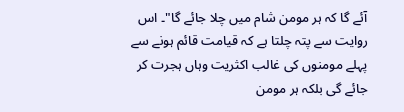آئے گا کہ ہر مومن شام میں چلا جائے گا"۔ اس روایت سے پتہ چلتا ہے کہ قیامت قائم ہونے سے پہلے مومنوں کی غالب اکثریت وہاں ہجرت کر جائے گی بلکہ ہر مومن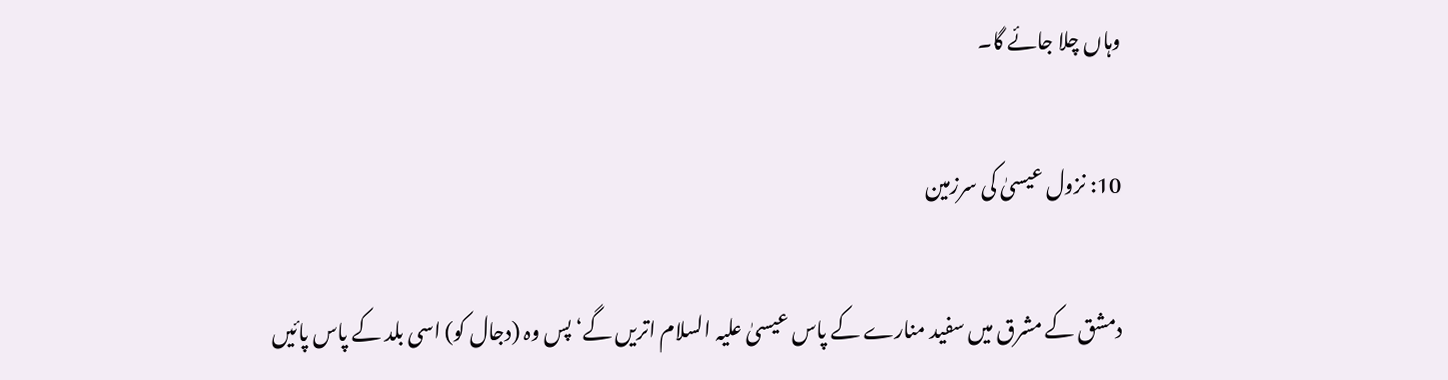وہاں چلا جائے گا۔

10: نزول عیسیٰ کی سرزمین

دمشق کے مشرق میں سفید منارے کے پاس عیسیٰ علیہ السلام اتریں گے‘ پس وہ (دجال کو) اسی بلد کے پاس پائیں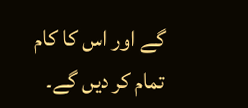گے اور اس کا کام تمام کر دیں گے۔